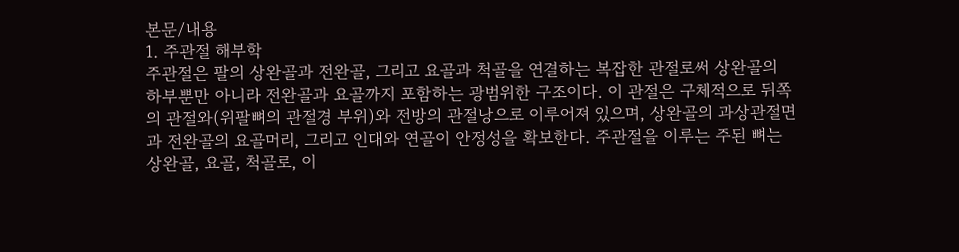본문/내용
1. 주관절 해부학
주관절은 팔의 상완골과 전완골, 그리고 요골과 척골을 연결하는 복잡한 관절로써 상완골의 하부뿐만 아니라 전완골과 요골까지 포함하는 광범위한 구조이다. 이 관절은 구체적으로 뒤쪽의 관절와(위팔뼈의 관절경 부위)와 전방의 관절낭으로 이루어져 있으며, 상완골의 과상관절면과 전완골의 요골머리, 그리고 인대와 연골이 안정성을 확보한다. 주관절을 이루는 주된 뼈는 상완골, 요골, 척골로, 이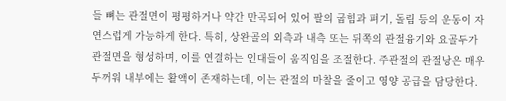들 뼈는 관절면이 평평하거나 약간 만곡되어 있어 팔의 굽힘과 펴기, 돌림 등의 운동이 자연스럽게 가능하게 한다. 특히, 상완골의 외측과 내측 또는 뒤쪽의 관절융기와 요골두가 관절면을 형성하며, 이를 연결하는 인대들이 움직임을 조절한다. 주관절의 관절낭은 매우 두꺼워 내부에는 활액이 존재하는데, 이는 관절의 마찰을 줄이고 영양 공급을 담당한다.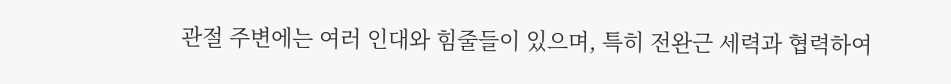관절 주변에는 여러 인대와 힘줄들이 있으며, 특히 전완근 세력과 협력하여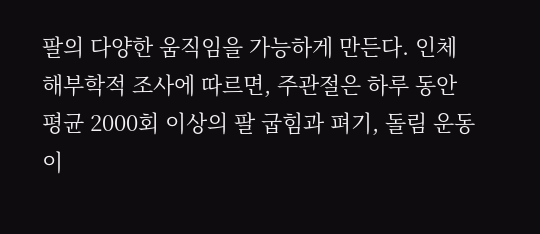팔의 다양한 움직임을 가능하게 만든다. 인체 해부학적 조사에 따르면, 주관절은 하루 동안 평균 2000회 이상의 팔 굽힘과 펴기, 돌림 운동이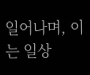일어나며, 이는 일상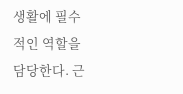생활에 필수적인 역할을 담당한다. 근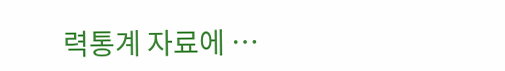력통계 자료에 …